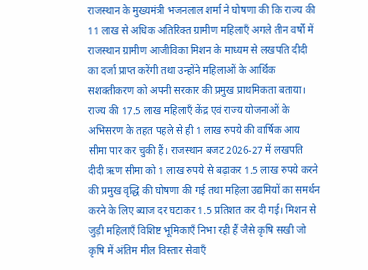राजस्थान के मुख्यमंत्री भजनलाल शर्मा ने घोषणा की कि राज्य की 11 लाख से अधिक अतिरिक्त ग्रामीण महिलाएँ अगले तीन वर्षों में राजस्थान ग्रामीण आजीविका मिशन के माध्यम से लखपति दीदी का दर्जा प्राप्त करेंगी तथा उन्होंने महिलाओं के आर्थिक सशक्तीकरण को अपनी सरकार की प्रमुख प्राथमिकता बताया। राज्य की 17.5 लाख महिलाएँ केंद्र एवं राज्य योजनाओं के अभिसरण के तहत पहले से ही 1 लाख रुपये की वार्षिक आय सीमा पार कर चुकी हैं। राजस्थान बजट 2026-27 में लखपति दीदी ऋण सीमा को 1 लाख रुपये से बढ़ाकर 1.5 लाख रुपये करने की प्रमुख वृद्धि की घोषणा की गई तथा महिला उद्यमियों का समर्थन करने के लिए ब्याज दर घटाकर 1.5 प्रतिशत कर दी गई। मिशन से जुड़ी महिलाएँ विशिष्ट भूमिकाएँ निभा रही हैं जैसे कृषि सखी जो कृषि में अंतिम मील विस्तार सेवाएँ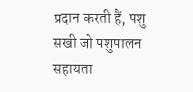प्रदान करती हैं, पशु सखी जो पशुपालन सहायता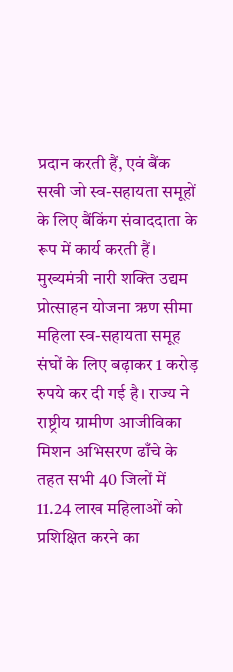प्रदान करती हैं, एवं बैंक सखी जो स्व-सहायता समूहों के लिए बैंकिंग संवाददाता के रूप में कार्य करती हैं। मुख्यमंत्री नारी शक्ति उद्यम प्रोत्साहन योजना ऋण सीमा महिला स्व-सहायता समूह संघों के लिए बढ़ाकर 1 करोड़ रुपये कर दी गई है। राज्य ने राष्ट्रीय ग्रामीण आजीविका मिशन अभिसरण ढाँचे के तहत सभी 40 जिलों में 11.24 लाख महिलाओं को प्रशिक्षित करने का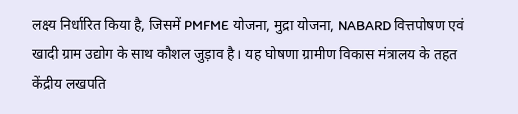लक्ष्य निर्धारित किया है, जिसमें PMFME योजना, मुद्रा योजना, NABARD वित्तपोषण एवं खादी ग्राम उद्योग के साथ कौशल जुड़ाव है। यह घोषणा ग्रामीण विकास मंत्रालय के तहत केंद्रीय लखपति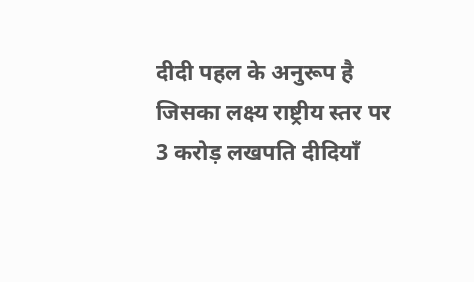दीदी पहल के अनुरूप है जिसका लक्ष्य राष्ट्रीय स्तर पर 3 करोड़ लखपति दीदियाँ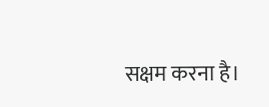सक्षम करना है।